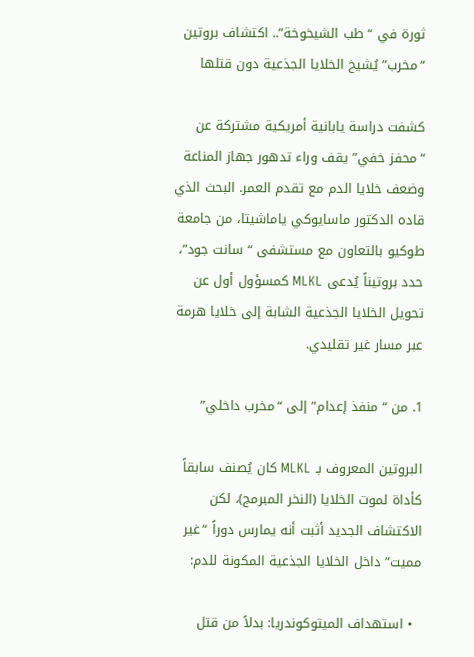ثورة في “طب الشيخوخة”.. اكتشاف بروتين “مخرب” يُشيخ الخلايا الجذعية دون قتلها

كشفت دراسة يابانية أمريكية مشتركة عن “محفز خفي” يقف وراء تدهور جهاز المناعة وضعف خلايا الدم مع تقدم العمر. البحث الذي قاده الدكتور ماسايوكي ياماشيتا، من جامعة طوكيو بالتعاون مع مستشفى “سانت جود”، حدد بروتيناً يُدعى MLKL كمسؤول أول عن تحويل الخلايا الجذعية الشابة إلى خلايا هرمة عبر مسار غير تقليدي.

1. من “منفذ إعدام” إلى “مخرب داخلي”

البروتين المعروف بـ MLKL كان يُصنف سابقاً كأداة لموت الخلايا (النخر المبرمج)، لكن الاكتشاف الجديد أثبت أنه يمارس دوراً “غير مميت” داخل الخلايا الجذعية المكونة للدم:

  • استهداف الميتوكوندريا: بدلاً من قتل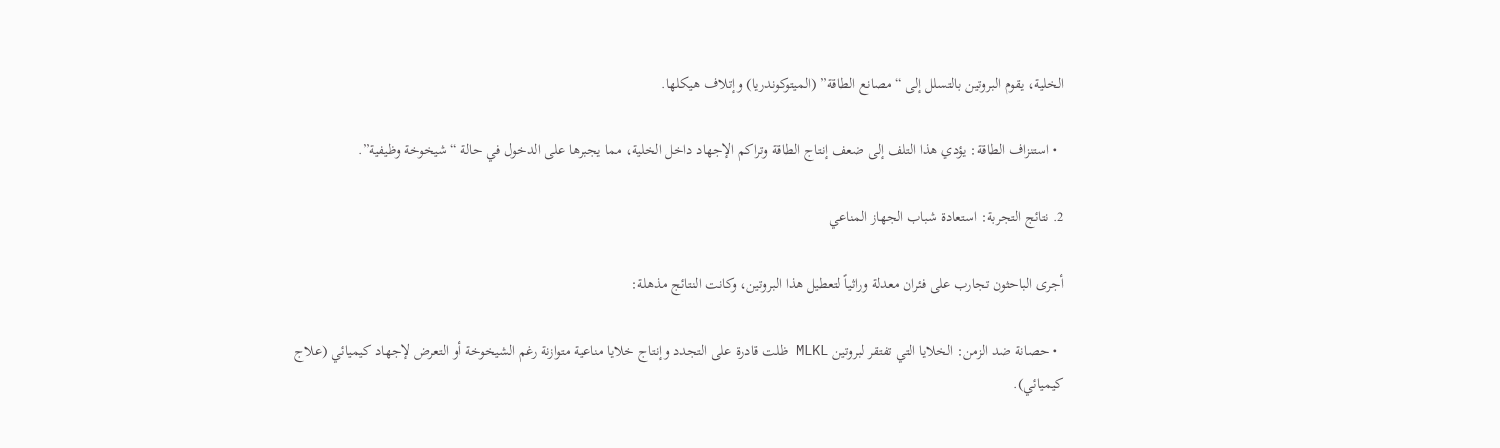الخلية، يقوم البروتين بالتسلل إلى “مصانع الطاقة” (الميتوكوندريا) وإتلاف هيكلها.

  • استنزاف الطاقة: يؤدي هذا التلف إلى ضعف إنتاج الطاقة وتراكم الإجهاد داخل الخلية، مما يجبرها على الدخول في حالة “شيخوخة وظيفية”.

2. نتائج التجربة: استعادة شباب الجهاز المناعي

أجرى الباحثون تجارب على فئران معدلة وراثياً لتعطيل هذا البروتين، وكانت النتائج مذهلة:

  • حصانة ضد الزمن: الخلايا التي تفتقر لبروتين MLKL ظلت قادرة على التجدد وإنتاج خلايا مناعية متوازنة رغم الشيخوخة أو التعرض لإجهاد كيميائي (علاج كيميائي).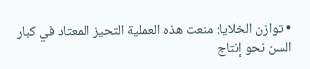• توازن الخلايا: منعت هذه العملية التحيز المعتاد في كبار السن نحو إنتاج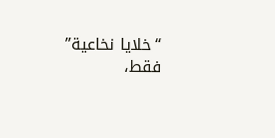“خلايا نخاعية” فقط،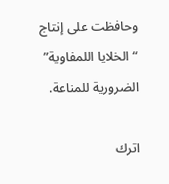وحافظت على إنتاج “الخلايا اللمفاوية” الضرورية للمناعة.

اترك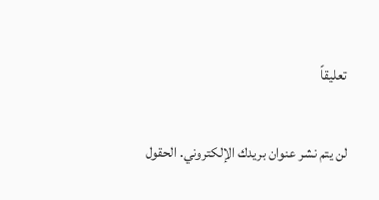تعليقاً

لن يتم نشر عنوان بريدك الإلكتروني. الحقول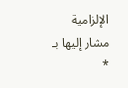الإلزامية مشار إليها بـ *